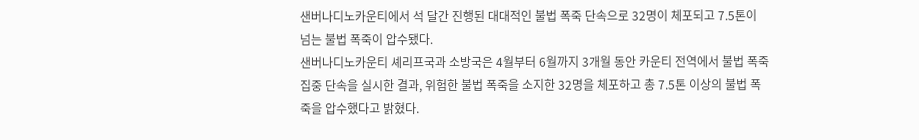샌버나디노카운티에서 석 달간 진행된 대대적인 불법 폭죽 단속으로 32명이 체포되고 7.5톤이 넘는 불법 폭죽이 압수됐다.
샌버나디노카운티 셰리프국과 소방국은 4월부터 6월까지 3개월 동안 카운티 전역에서 불법 폭죽 집중 단속을 실시한 결과, 위험한 불법 폭죽을 소지한 32명을 체포하고 총 7.5톤 이상의 불법 폭죽을 압수했다고 밝혔다.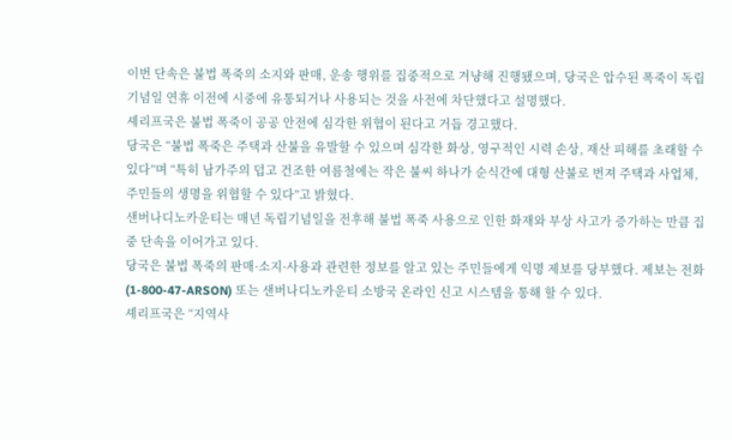이번 단속은 불법 폭죽의 소지와 판매, 운송 행위를 집중적으로 겨냥해 진행됐으며, 당국은 압수된 폭죽이 독립기념일 연휴 이전에 시중에 유통되거나 사용되는 것을 사전에 차단했다고 설명했다.
셰리프국은 불법 폭죽이 공공 안전에 심각한 위협이 된다고 거듭 경고했다.
당국은 “불법 폭죽은 주택과 산불을 유발할 수 있으며 심각한 화상, 영구적인 시력 손상, 재산 피해를 초래할 수 있다”며 “특히 남가주의 덥고 건조한 여름철에는 작은 불씨 하나가 순식간에 대형 산불로 번져 주택과 사업체, 주민들의 생명을 위협할 수 있다”고 밝혔다.
샌버나디노카운티는 매년 독립기념일을 전후해 불법 폭죽 사용으로 인한 화재와 부상 사고가 증가하는 만큼 집중 단속을 이어가고 있다.
당국은 불법 폭죽의 판매·소지·사용과 관련한 정보를 알고 있는 주민들에게 익명 제보를 당부했다. 제보는 전화(1-800-47-ARSON) 또는 샌버나디노카운티 소방국 온라인 신고 시스템을 통해 할 수 있다.
셰리프국은 “지역사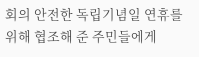회의 안전한 독립기념일 연휴를 위해 협조해 준 주민들에게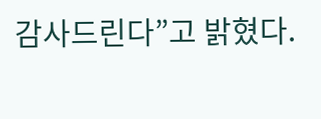감사드린다”고 밝혔다.